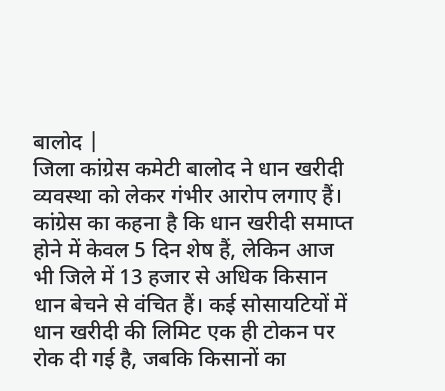बालोद |
जिला कांग्रेस कमेटी बालोद ने धान खरीदी व्यवस्था को लेकर गंभीर आरोप लगाए हैं। कांग्रेस का कहना है कि धान खरीदी समाप्त होने में केवल 5 दिन शेष हैं, लेकिन आज भी जिले में 13 हजार से अधिक किसान धान बेचने से वंचित हैं। कई सोसायटियों में धान खरीदी की लिमिट एक ही टोकन पर रोक दी गई है, जबकि किसानों का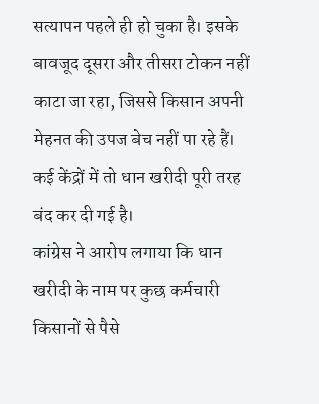सत्यापन पहले ही हो चुका है। इसके बावजूद दूसरा और तीसरा टोकन नहीं काटा जा रहा, जिससे किसान अपनी मेहनत की उपज बेच नहीं पा रहे हैं। कई केंद्रों में तो धान खरीदी पूरी तरह बंद कर दी गई है।
कांग्रेस ने आरोप लगाया कि धान खरीदी के नाम पर कुछ कर्मचारी किसानों से पैसे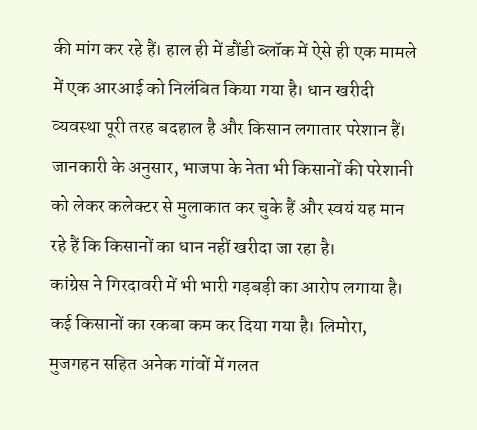की मांग कर रहे हैं। हाल ही में डौंडी ब्लॉक में ऐसे ही एक मामले में एक आरआई को निलंबित किया गया है। धान खरीदी व्यवस्था पूरी तरह बदहाल है और किसान लगातार परेशान हैं। जानकारी के अनुसार, भाजपा के नेता भी किसानों की परेशानी को लेकर कलेक्टर से मुलाकात कर चुके हैं और स्वयं यह मान रहे हैं कि किसानों का धान नहीं खरीदा जा रहा है।
कांग्रेस ने गिरदावरी में भी भारी गड़बड़ी का आरोप लगाया है। कई किसानों का रकबा कम कर दिया गया है। लिमोरा, मुजगहन सहित अनेक गांवों में गलत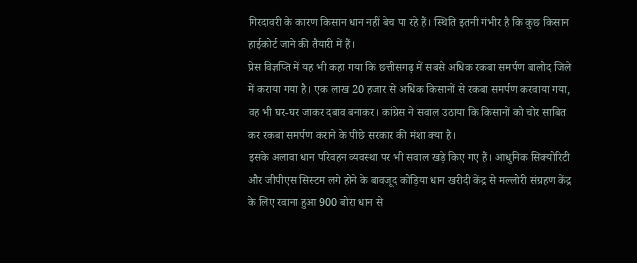गिरदावरी के कारण किसान धान नहीं बेच पा रहे हैं। स्थिति इतनी गंभीर है कि कुछ किसान हाईकोर्ट जाने की तैयारी में हैं।
प्रेस विज्ञप्ति में यह भी कहा गया कि छत्तीसगढ़ में सबसे अधिक रकबा समर्पण बालोद जिले में कराया गया है। एक लाख 20 हजार से अधिक किसानों से रकबा समर्पण करवाया गया, वह भी घर-घर जाकर दबाव बनाकर। कांग्रेस ने सवाल उठाया कि किसानों को चोर साबित कर रकबा समर्पण कराने के पीछे सरकार की मंशा क्या है।
इसके अलावा धान परिवहन व्यवस्था पर भी सवाल खड़े किए गए हैं। आधुनिक सिक्योरिटी और जीपीएस सिस्टम लगे होने के बावजूद कोड़िया धान खरीदी केंद्र से मल्लोरी संग्रहण केंद्र के लिए रवाना हुआ 900 बोरा धान से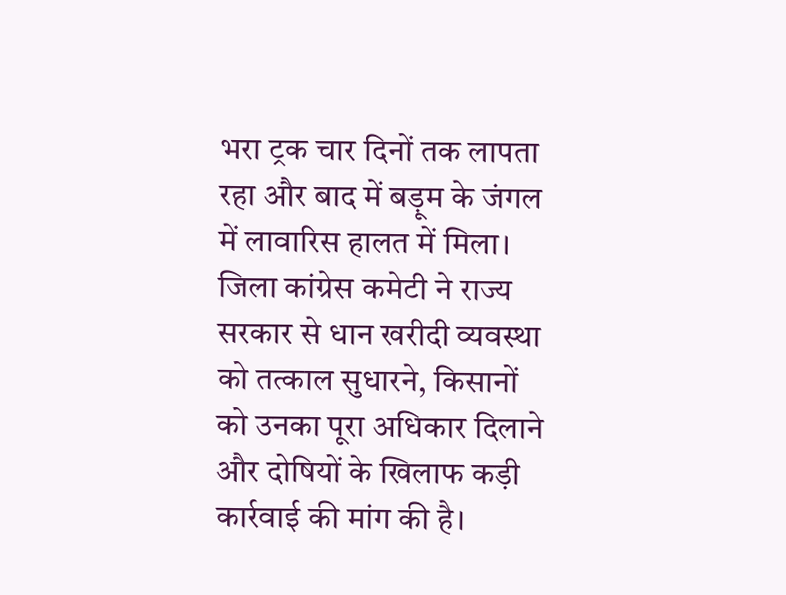भरा ट्रक चार दिनों तक लापता रहा और बाद में बड़ूम के जंगल में लावारिस हालत में मिला।
जिला कांग्रेस कमेटी ने राज्य सरकार से धान खरीदी व्यवस्था को तत्काल सुधारने, किसानों को उनका पूरा अधिकार दिलाने और दोषियों के खिलाफ कड़ी कार्रवाई की मांग की है।